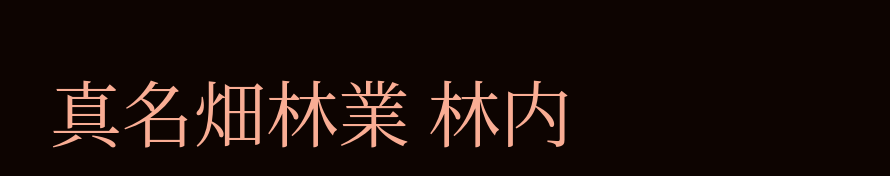真名畑林業 林内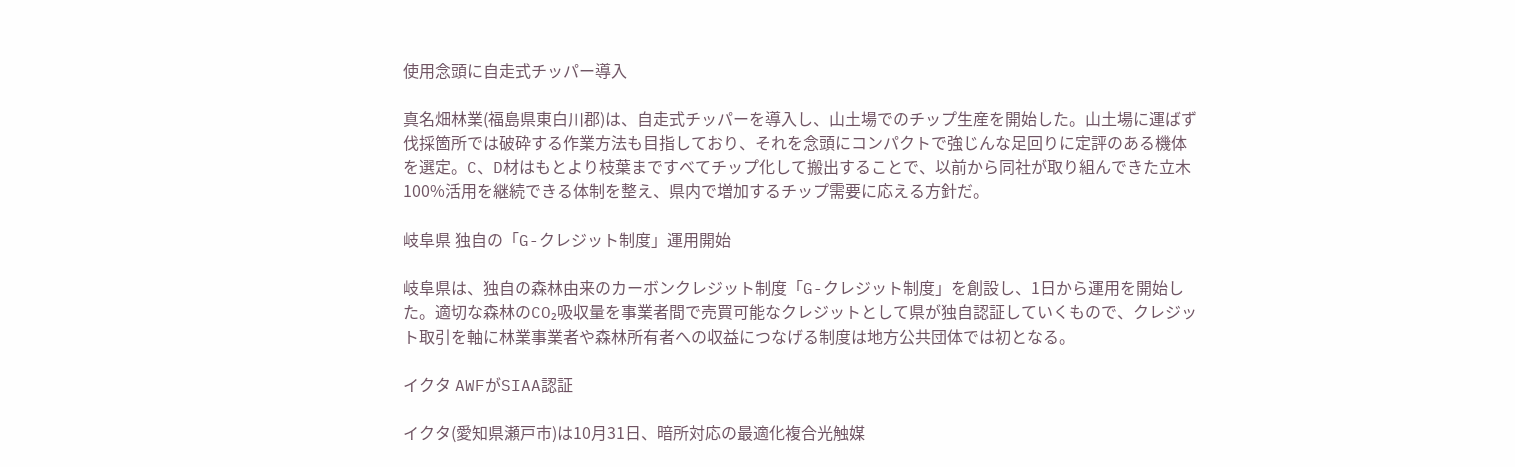使用念頭に自走式チッパー導入

真名畑林業(福島県東白川郡)は、自走式チッパーを導入し、山土場でのチップ生産を開始した。山土場に運ばず伐採箇所では破砕する作業方法も目指しており、それを念頭にコンパクトで強じんな足回りに定評のある機体を選定。C、D材はもとより枝葉まですべてチップ化して搬出することで、以前から同社が取り組んできた立木100%活用を継続できる体制を整え、県内で増加するチップ需要に応える方針だ。

岐阜県 独自の「G-クレジット制度」運用開始

岐阜県は、独自の森林由来のカーボンクレジット制度「G-クレジット制度」を創設し、1日から運用を開始した。適切な森林のCO₂吸収量を事業者間で売買可能なクレジットとして県が独自認証していくもので、クレジット取引を軸に林業事業者や森林所有者への収益につなげる制度は地方公共団体では初となる。

イクタ AWFがSIAA認証

イクタ(愛知県瀬戸市)は10月31日、暗所対応の最適化複合光触媒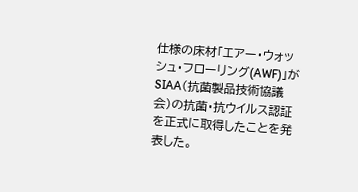仕様の床材「エアー・ウォッシュ・フローリング(AWF)」がSIAA(抗菌製品技術協議会)の抗菌・抗ウイルス認証を正式に取得したことを発表した。